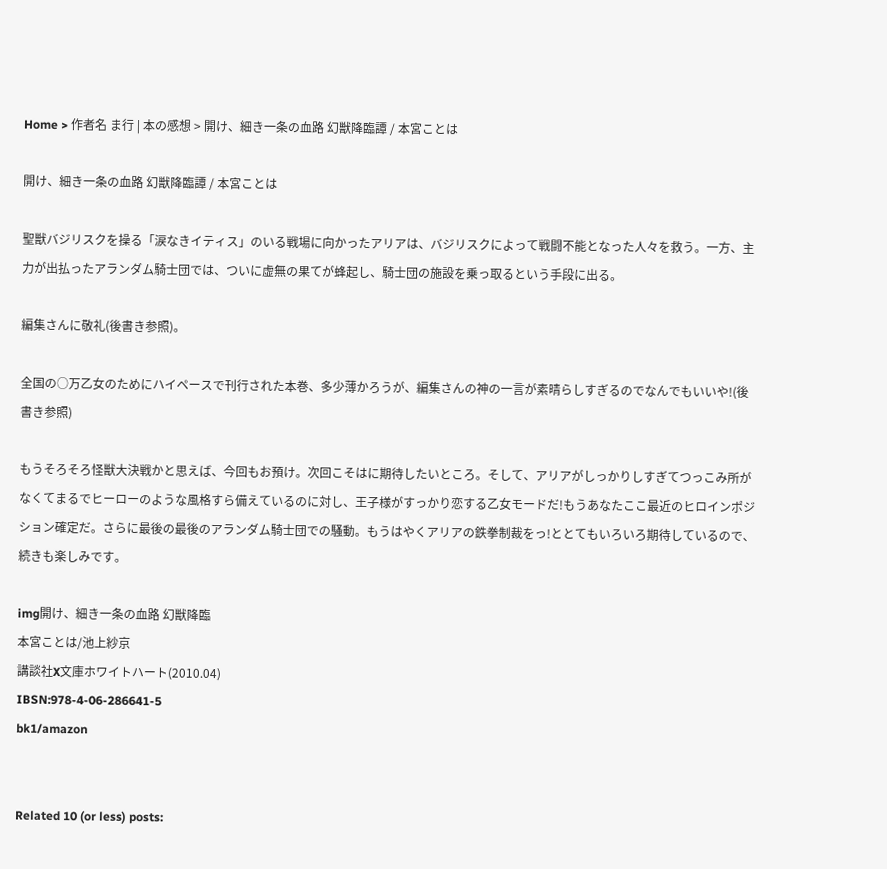Home > 作者名 ま行 | 本の感想 > 開け、細き一条の血路 幻獣降臨譚 / 本宮ことは

開け、細き一条の血路 幻獣降臨譚 / 本宮ことは

聖獣バジリスクを操る「涙なきイティス」のいる戦場に向かったアリアは、バジリスクによって戦闘不能となった人々を救う。一方、主力が出払ったアランダム騎士団では、ついに虚無の果てが蜂起し、騎士団の施設を乗っ取るという手段に出る。

編集さんに敬礼(後書き参照)。

全国の○万乙女のためにハイペースで刊行された本巻、多少薄かろうが、編集さんの神の一言が素晴らしすぎるのでなんでもいいや!(後書き参照)

もうそろそろ怪獣大決戦かと思えば、今回もお預け。次回こそはに期待したいところ。そして、アリアがしっかりしすぎてつっこみ所がなくてまるでヒーローのような風格すら備えているのに対し、王子様がすっかり恋する乙女モードだ!もうあなたここ最近のヒロインポジション確定だ。さらに最後の最後のアランダム騎士団での騒動。もうはやくアリアの鉄拳制裁をっ!ととてもいろいろ期待しているので、続きも楽しみです。

img開け、細き一条の血路 幻獣降臨
本宮ことは/池上紗京
講談社X文庫ホワイトハート(2010.04)
IBSN:978-4-06-286641-5
bk1/amazon


Related 10 (or less) posts: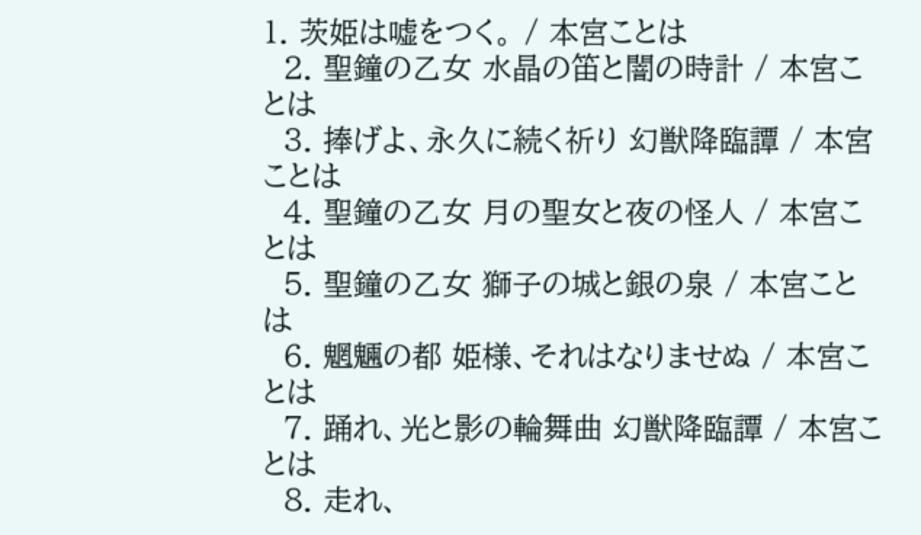1. 茨姫は嘘をつく。 / 本宮ことは
  2. 聖鐘の乙女 水晶の笛と闇の時計 / 本宮ことは
  3. 捧げよ、永久に続く祈り 幻獣降臨譚 / 本宮ことは
  4. 聖鐘の乙女 月の聖女と夜の怪人 / 本宮ことは
  5. 聖鐘の乙女 獅子の城と銀の泉 / 本宮ことは
  6. 魍魎の都 姫様、それはなりませぬ / 本宮ことは
  7. 踊れ、光と影の輪舞曲 幻獣降臨譚 / 本宮ことは
  8. 走れ、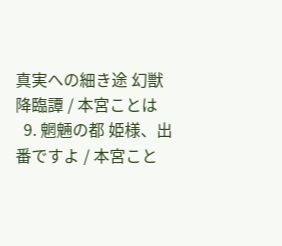真実への細き途 幻獣降臨譚 / 本宮ことは
  9. 魍魎の都 姫様、出番ですよ / 本宮こと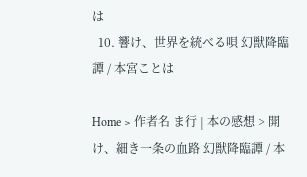は
  10. 響け、世界を統べる唄 幻獣降臨譚 / 本宮ことは

Home > 作者名 ま行 | 本の感想 > 開け、細き一条の血路 幻獣降臨譚 / 本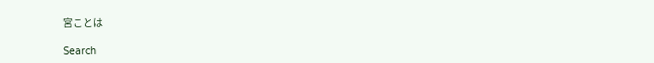宮ことは

Search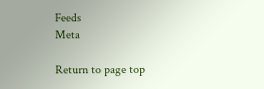Feeds
Meta

Return to page top